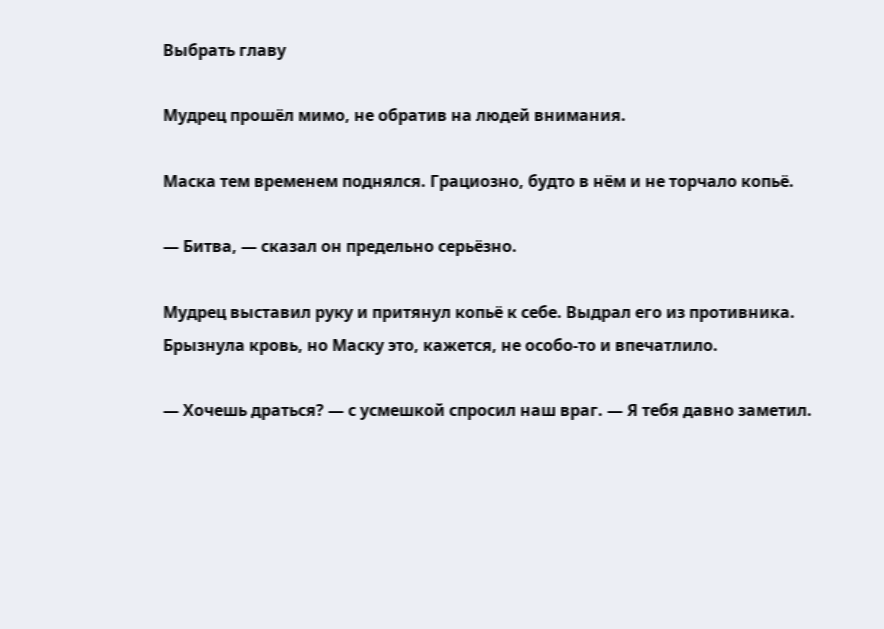Выбрать главу

Мудрец прошёл мимо, не обратив на людей внимания.

Маска тем временем поднялся. Грациозно, будто в нём и не торчало копьё.

— Битва, — сказал он предельно серьёзно.

Мудрец выставил руку и притянул копьё к себе. Выдрал его из противника. Брызнула кровь, но Маску это, кажется, не особо-то и впечатлило.

— Хочешь драться? — с усмешкой спросил наш враг. — Я тебя давно заметил.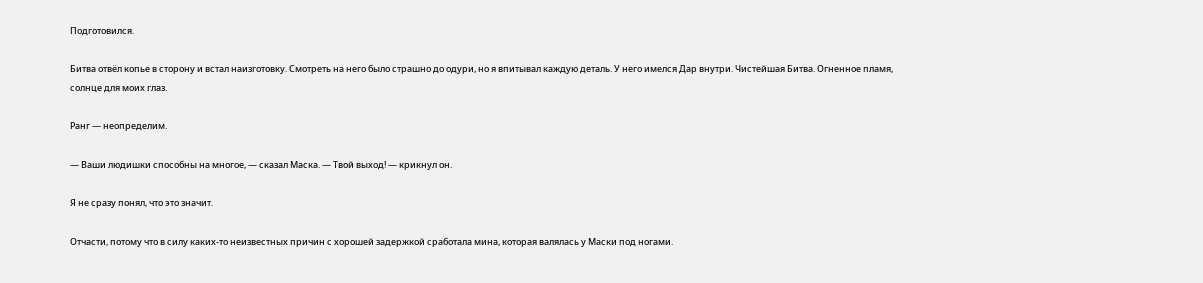Подготовился.

Битва отвёл копье в сторону и встал наизготовку. Смотреть на него было страшно до одури, но я впитывал каждую деталь. У него имелся Дар внутри. Чистейшая Битва. Огненное пламя, солнце для моих глаз.

Ранг — неопределим.

— Ваши людишки способны на многое, — сказал Маска. — Твой выход! — крикнул он.

Я не сразу понял, что это значит.

Отчасти, потому что в силу каких-то неизвестных причин с хорошей задержкой сработала мина, которая валялась у Маски под ногами.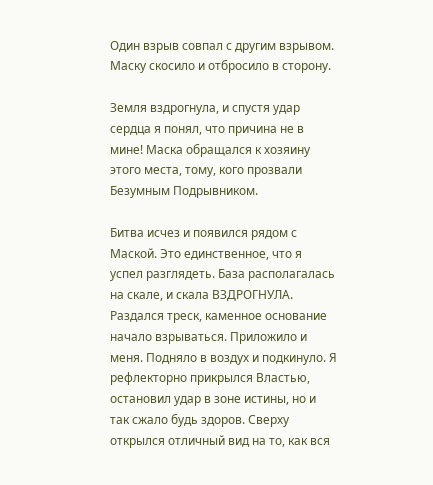Один взрыв совпал с другим взрывом. Маску скосило и отбросило в сторону.

Земля вздрогнула, и спустя удар сердца я понял, что причина не в мине! Маска обращался к хозяину этого места, тому, кого прозвали Безумным Подрывником.

Битва исчез и появился рядом с Маской. Это единственное, что я успел разглядеть. База располагалась на скале, и скала ВЗДРОГНУЛА. Раздался треск, каменное основание начало взрываться. Приложило и меня. Подняло в воздух и подкинуло. Я рефлекторно прикрылся Властью, остановил удар в зоне истины, но и так сжало будь здоров. Сверху открылся отличный вид на то, как вся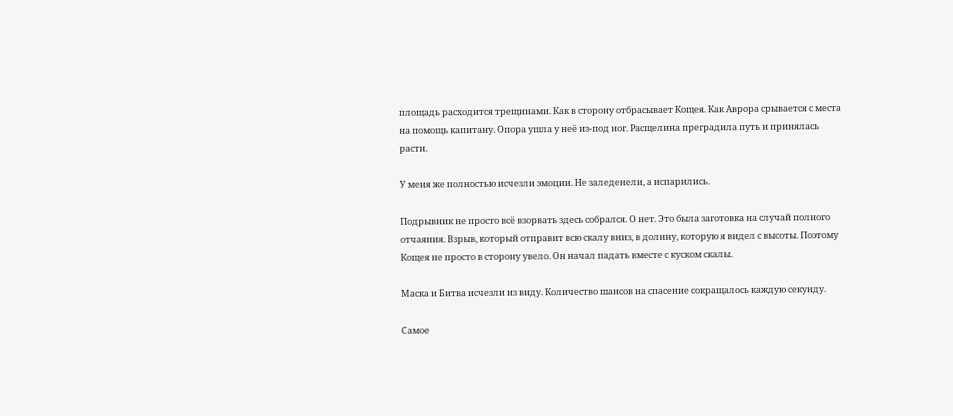площадь расходится трещинами. Как в сторону отбрасывает Кощея. Как Аврора срывается с места на помощь капитану. Опора ушла у неё из-под ног. Расщелина преградила путь и принялась расти.

У меня же полностью исчезли эмоции. Не заледенели, а испарились.

Подрывник не просто всё взорвать здесь собрался. О нет. Это была заготовка на случай полного отчаяния. Взрыв, который отправит всю скалу вниз, в долину, которую я видел с высоты. Поэтому Кощея не просто в сторону увело. Он начал падать вместе с куском скалы.

Маска и Битва исчезли из виду. Количество шансов на спасение сокращалось каждую секунду.

Самое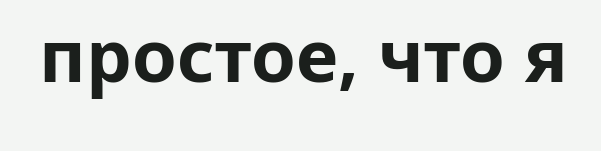простое, что я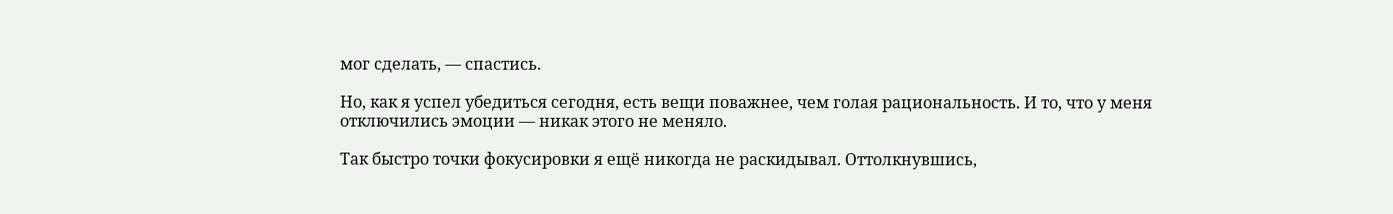мог сделать, — спастись.

Но, как я успел убедиться сегодня, есть вещи поважнее, чем голая рациональность. И то, что у меня отключились эмоции — никак этого не меняло.

Так быстро точки фокусировки я ещё никогда не раскидывал. Оттолкнувшись,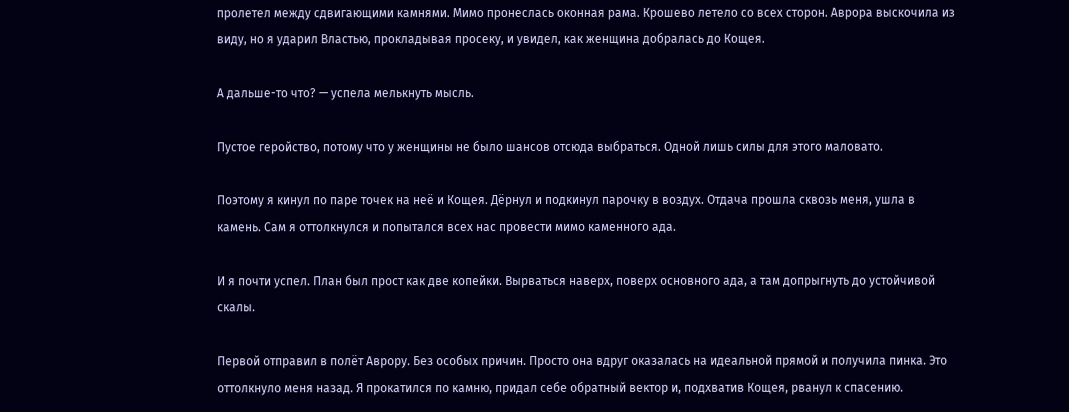пролетел между сдвигающими камнями. Мимо пронеслась оконная рама. Крошево летело со всех сторон. Аврора выскочила из виду, но я ударил Властью, прокладывая просеку, и увидел, как женщина добралась до Кощея.

А дальше-то что? — успела мелькнуть мысль.

Пустое геройство, потому что у женщины не было шансов отсюда выбраться. Одной лишь силы для этого маловато.

Поэтому я кинул по паре точек на неё и Кощея. Дёрнул и подкинул парочку в воздух. Отдача прошла сквозь меня, ушла в камень. Сам я оттолкнулся и попытался всех нас провести мимо каменного ада.

И я почти успел. План был прост как две копейки. Вырваться наверх, поверх основного ада, а там допрыгнуть до устойчивой скалы.

Первой отправил в полёт Аврору. Без особых причин. Просто она вдруг оказалась на идеальной прямой и получила пинка. Это оттолкнуло меня назад. Я прокатился по камню, придал себе обратный вектор и, подхватив Кощея, рванул к спасению.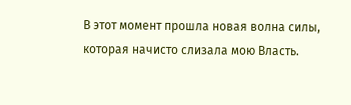В этот момент прошла новая волна силы, которая начисто слизала мою Власть.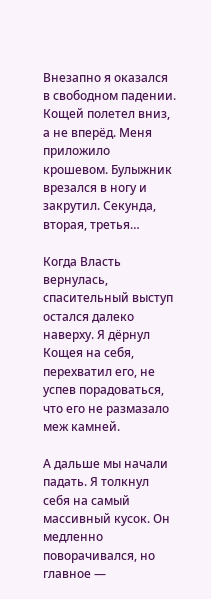Внезапно я оказался в свободном падении. Кощей полетел вниз, а не вперёд. Меня приложило крошевом. Булыжник врезался в ногу и закрутил. Секунда, вторая, третья…

Когда Власть вернулась, спасительный выступ остался далеко наверху. Я дёрнул Кощея на себя, перехватил его, не успев порадоваться, что его не размазало меж камней.

А дальше мы начали падать. Я толкнул себя на самый массивный кусок. Он медленно поворачивался, но главное —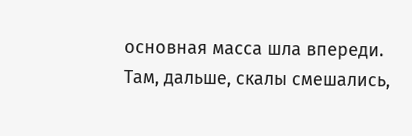основная масса шла впереди. Там, дальше, скалы смешались,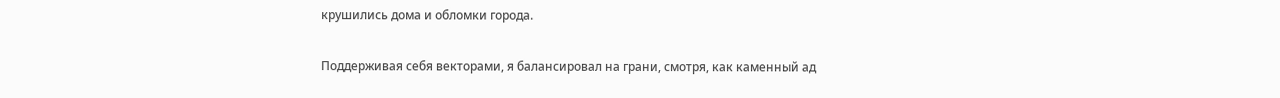крушились дома и обломки города.

Поддерживая себя векторами, я балансировал на грани, смотря, как каменный ад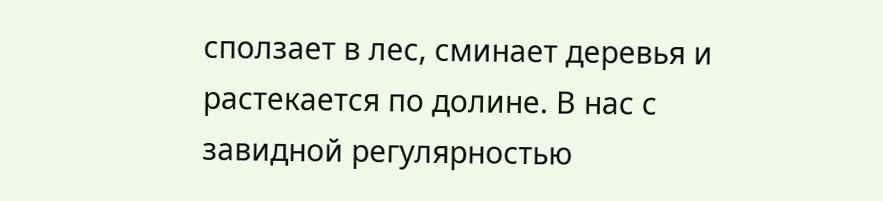сползает в лес, сминает деревья и растекается по долине. В нас с завидной регулярностью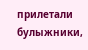прилетали булыжники,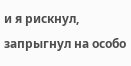и я рискнул, запрыгнул на особо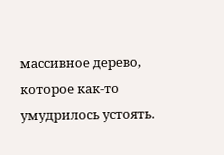массивное дерево, которое как-то умудрилось устоять.